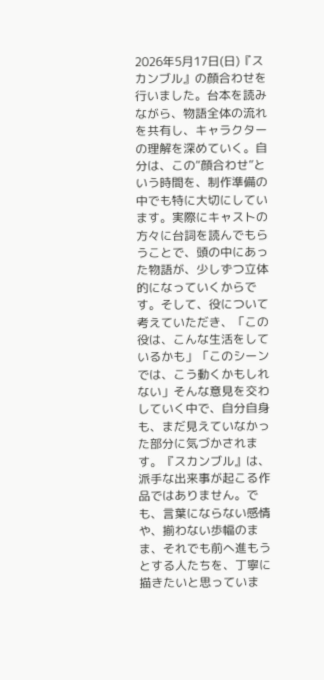2026年5月17日(日)『スカンブル』の顔合わせを行いました。台本を読みながら、物語全体の流れを共有し、キャラクターの理解を深めていく。自分は、この“顔合わせ”という時間を、制作準備の中でも特に大切にしています。実際にキャストの方々に台詞を読んでもらうことで、頭の中にあった物語が、少しずつ立体的になっていくからです。そして、役について考えていただき、「この役は、こんな生活をしているかも」「このシーンでは、こう動くかもしれない」そんな意見を交わしていく中で、自分自身も、まだ見えていなかった部分に気づかされます。『スカンブル』は、派手な出来事が起こる作品ではありません。でも、言葉にならない感情や、揃わない歩幅のまま、それでも前へ進もうとする人たちを、丁寧に描きたいと思っていま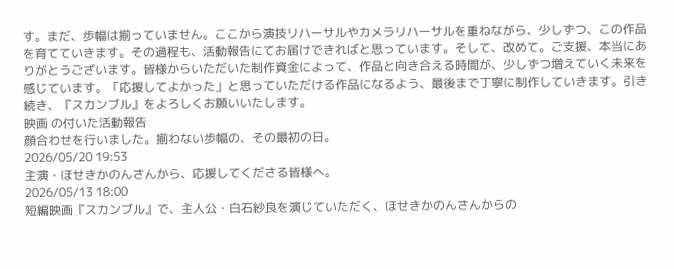す。まだ、歩幅は揃っていません。ここから演技リハーサルやカメラリハーサルを重ねながら、少しずつ、この作品を育てていきます。その過程も、活動報告にてお届けできればと思っています。そして、改めて。ご支援、本当にありがとうございます。皆様からいただいた制作資金によって、作品と向き合える時間が、少しずつ増えていく未来を感じています。「応援してよかった」と思っていただける作品になるよう、最後まで丁寧に制作していきます。引き続き、『スカンブル』をよろしくお願いいたします。
映画 の付いた活動報告
顔合わせを行いました。揃わない歩幅の、その最初の日。
2026/05/20 19:53
主演・ほせきかのんさんから、応援してくださる皆様へ。
2026/05/13 18:00
短編映画『スカンブル』で、主人公・白石紗良を演じていただく、ほせきかのんさんからの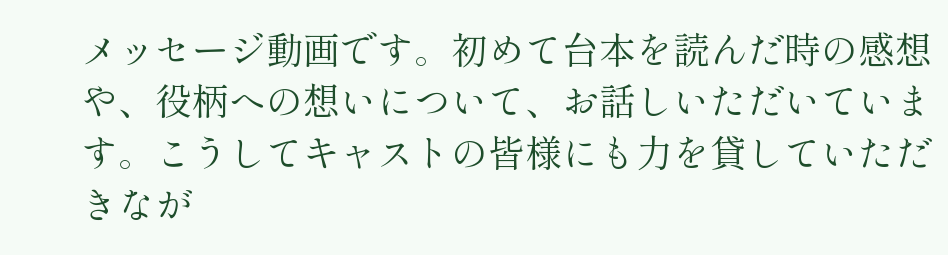メッセージ動画です。初めて台本を読んだ時の感想や、役柄への想いについて、お話しいただいています。こうしてキャストの皆様にも力を貸していただきなが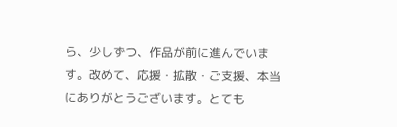ら、少しずつ、作品が前に進んでいます。改めて、応援・拡散・ご支援、本当にありがとうございます。とても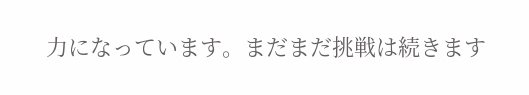力になっています。まだまだ挑戦は続きます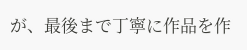が、最後まで丁寧に作品を作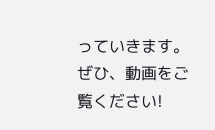っていきます。ぜひ、動画をご覧ください!